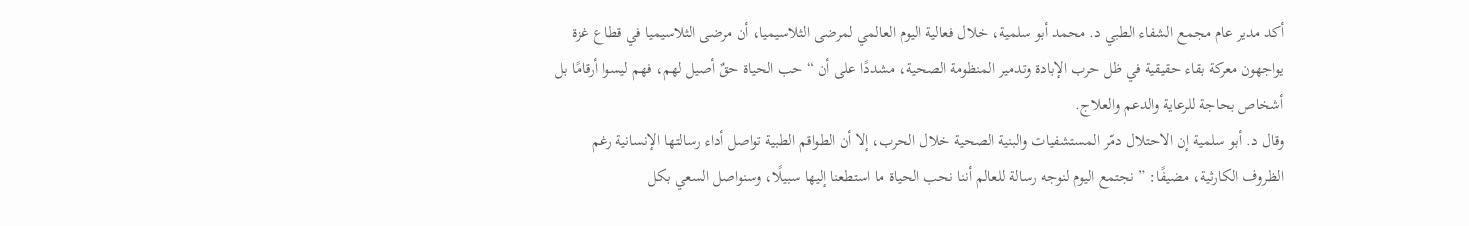أكد مدير عام مجمع الشفاء الطبي د. محمد أبو سلمية، خلال فعالية اليوم العالمي لمرضى الثلاسيميا، أن مرضى الثلاسيميا في قطاع غزة يواجهون معركة بقاء حقيقية في ظل حرب الإبادة وتدمير المنظومة الصحية، مشددًا على أن “حب الحياة حقٌ أصيل لهم، فهم ليسوا أرقامًا بل أشخاص بحاجة للرعاية والدعم والعلاج.
وقال د. أبو سلمية إن الاحتلال دمّر المستشفيات والبنية الصحية خلال الحرب، إلا أن الطواقم الطبية تواصل أداء رسالتها الإنسانية رغم الظروف الكارثية، مضيفًا: ” نجتمع اليوم لنوجه رسالة للعالم أننا نحب الحياة ما استطعنا إليها سبيلًا، وسنواصل السعي بكل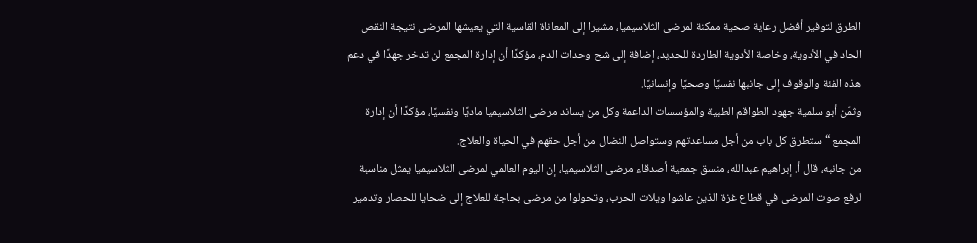الطرق لتوفير أفضل رعاية صحية ممكنة لمرضى الثلاسيميا، مشيرا إلى المعاناة القاسية التي يعيشها المرضى نتيجة النقص الحاد في الأدوية، وخاصة الأدوية الطاردة للحديد، إضافة إلى شح وحدات الدم، مؤكدًا أن إدارة المجمع لن تدخر جهدًا في دعم هذه الفئة والوقوف إلى جانبها نفسيًا وصحيًا وإنسانيًا.
وثمّن أبو سلمية جهود الطواقم الطبية والمؤسسات الداعمة وكل من يساند مرضى الثلاسيميا ماديًا ونفسيًا، مؤكدًا أن إدارة المجمع “ستطرق كل باب من أجل مساعدتهم وستواصل النضال من أجل حقهم في الحياة والعلاج.
من جانبه، قال أ. إبراهيم عبدالله، منسق جمعية أصدقاء مرضى الثلاسيميا، إن اليوم العالمي لمرضى الثلاسيميا يمثل مناسبة لرفع صوت المرضى في قطاع غزة الذين عاشوا ويلات الحرب، وتحولوا من مرضى بحاجة للعلاج إلى ضحايا للحصار وتدمير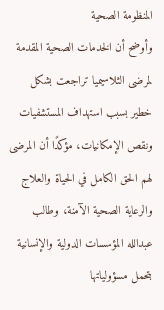المنظومة الصحية
وأوضح أن الخدمات الصحية المقدمة لمرضى الثلاسيميا تراجعت بشكل خطير بسبب استهداف المستشفيات ونقص الإمكانيات، مؤكدًا أن المرضى لهم الحق الكامل في الحياة والعلاج والرعاية الصحية الآمنة، وطالب عبدالله المؤسسات الدولية والإنسانية بتحمل مسؤولياتها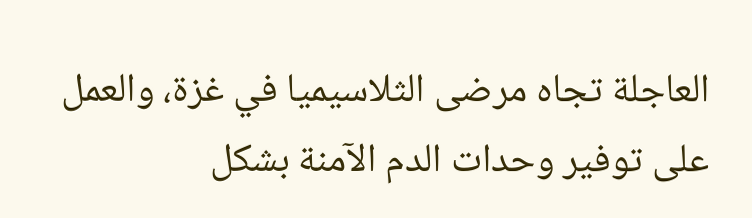العاجلة تجاه مرضى الثلاسيميا في غزة، والعمل على توفير وحدات الدم الآمنة بشكل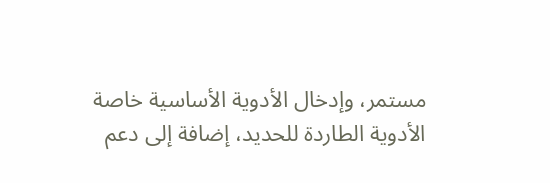مستمر، وإدخال الأدوية الأساسية خاصة الأدوية الطاردة للحديد، إضافة إلى دعم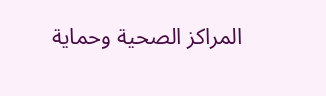المراكز الصحية وحماية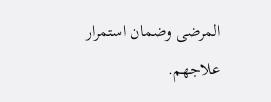المرضى وضمان استمرار علاجهم.